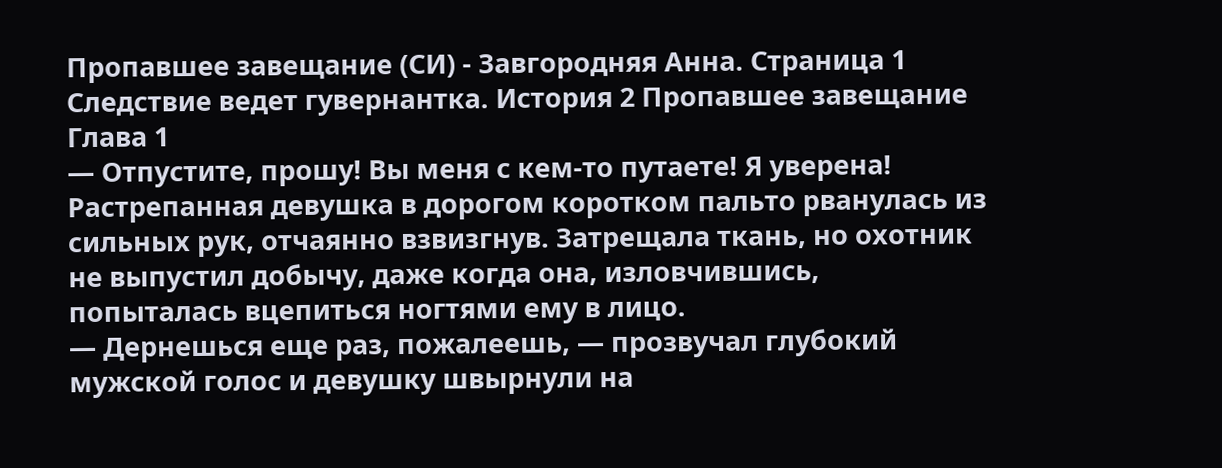Пропавшее завещание (СИ) - Завгородняя Анна. Страница 1
Следствие ведет гувернантка. История 2 Пропавшее завещание
Глава 1
— Отпустите, прошу! Вы меня с кем-то путаете! Я уверена!
Растрепанная девушка в дорогом коротком пальто рванулась из сильных рук, отчаянно взвизгнув. Затрещала ткань, но охотник не выпустил добычу, даже когда она, изловчившись, попыталась вцепиться ногтями ему в лицо.
— Дернешься еще раз, пожалеешь, — прозвучал глубокий мужской голос и девушку швырнули на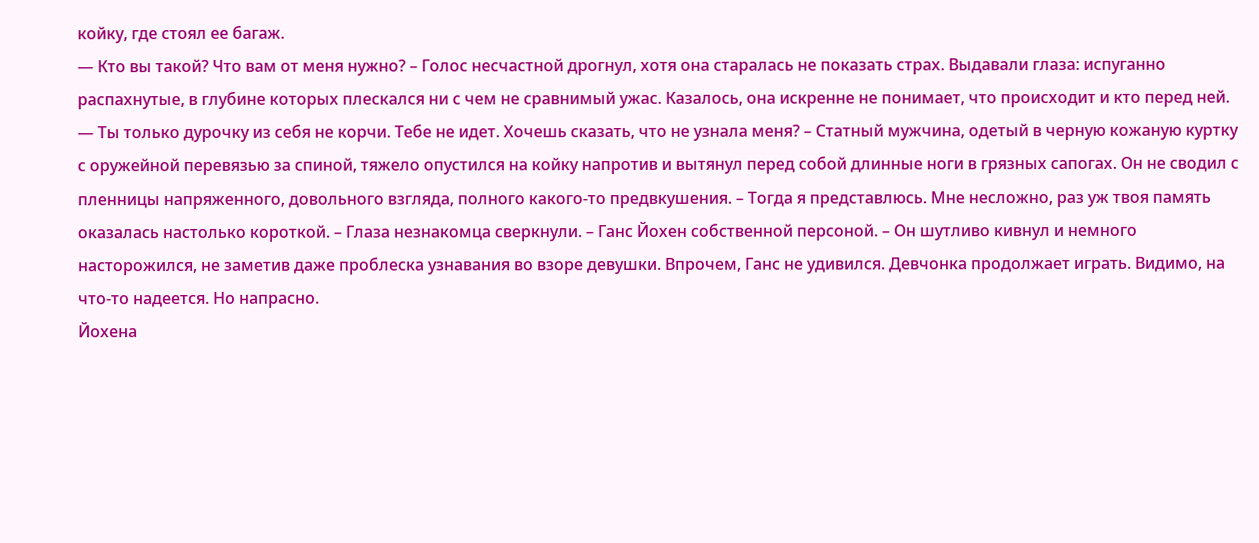койку, где стоял ее багаж.
— Кто вы такой? Что вам от меня нужно? – Голос несчастной дрогнул, хотя она старалась не показать страх. Выдавали глаза: испуганно распахнутые, в глубине которых плескался ни с чем не сравнимый ужас. Казалось, она искренне не понимает, что происходит и кто перед ней.
— Ты только дурочку из себя не корчи. Тебе не идет. Хочешь сказать, что не узнала меня? – Статный мужчина, одетый в черную кожаную куртку с оружейной перевязью за спиной, тяжело опустился на койку напротив и вытянул перед собой длинные ноги в грязных сапогах. Он не сводил с пленницы напряженного, довольного взгляда, полного какого-то предвкушения. – Тогда я представлюсь. Мне несложно, раз уж твоя память оказалась настолько короткой. – Глаза незнакомца сверкнули. – Ганс Йохен собственной персоной. – Он шутливо кивнул и немного насторожился, не заметив даже проблеска узнавания во взоре девушки. Впрочем, Ганс не удивился. Девчонка продолжает играть. Видимо, на что-то надеется. Но напрасно.
Йохена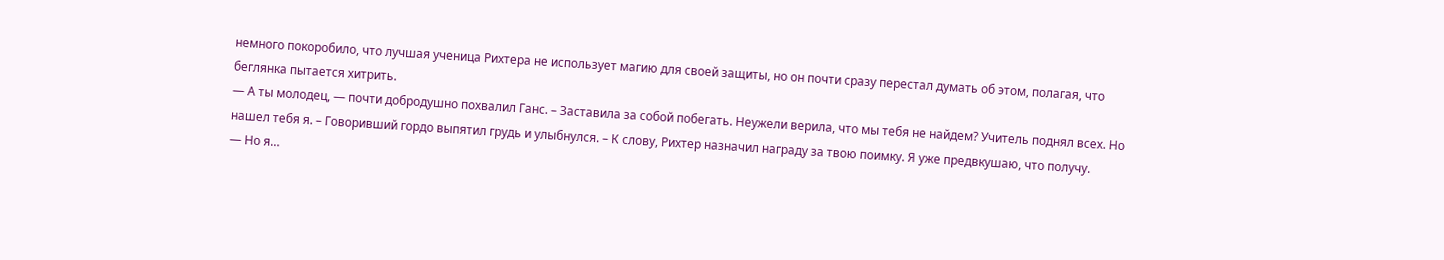немного покоробило, что лучшая ученица Рихтера не использует магию для своей защиты, но он почти сразу перестал думать об этом, полагая, что беглянка пытается хитрить.
— А ты молодец, — почти добродушно похвалил Ганс. – Заставила за собой побегать. Неужели верила, что мы тебя не найдем? Учитель поднял всех. Но нашел тебя я. – Говоривший гордо выпятил грудь и улыбнулся. – К слову, Рихтер назначил награду за твою поимку. Я уже предвкушаю, что получу.
— Но я…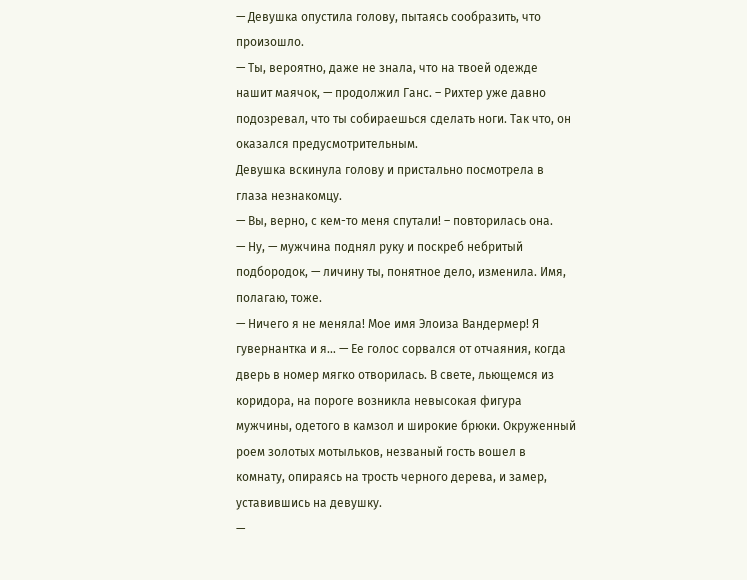— Девушка опустила голову, пытаясь сообразить, что произошло.
— Ты, вероятно, даже не знала, что на твоей одежде нашит маячок, — продолжил Ганс. – Рихтер уже давно подозревал, что ты собираешься сделать ноги. Так что, он оказался предусмотрительным.
Девушка вскинула голову и пристально посмотрела в глаза незнакомцу.
— Вы, верно, с кем-то меня спутали! – повторилась она.
— Ну, — мужчина поднял руку и поскреб небритый подбородок, — личину ты, понятное дело, изменила. Имя, полагаю, тоже.
— Ничего я не меняла! Мое имя Элоиза Вандермер! Я гувернантка и я… — Ее голос сорвался от отчаяния, когда дверь в номер мягко отворилась. В свете, льющемся из коридора, на пороге возникла невысокая фигура мужчины, одетого в камзол и широкие брюки. Окруженный роем золотых мотыльков, незваный гость вошел в комнату, опираясь на трость черного дерева, и замер, уставившись на девушку.
—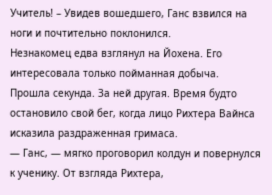Учитель! – Увидев вошедшего, Ганс взвился на ноги и почтительно поклонился.
Незнакомец едва взглянул на Йохена. Его интересовала только пойманная добыча.
Прошла секунда. За ней другая. Время будто остановило свой бег, когда лицо Рихтера Вайнса исказила раздраженная гримаса.
— Ганс, — мягко проговорил колдун и повернулся к ученику. От взгляда Рихтера,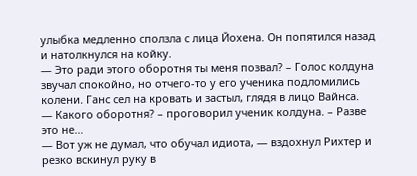улыбка медленно сползла с лица Йохена. Он попятился назад и натолкнулся на койку.
— Это ради этого оборотня ты меня позвал? – Голос колдуна звучал спокойно, но отчего-то у его ученика подломились колени. Ганс сел на кровать и застыл, глядя в лицо Вайнса.
— Какого оборотня? – проговорил ученик колдуна. – Разве это не…
— Вот уж не думал, что обучал идиота, — вздохнул Рихтер и резко вскинул руку в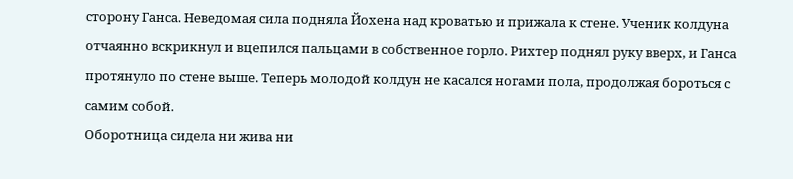сторону Ганса. Неведомая сила подняла Йохена над кроватью и прижала к стене. Ученик колдуна отчаянно вскрикнул и вцепился пальцами в собственное горло. Рихтер поднял руку вверх, и Ганса протянуло по стене выше. Теперь молодой колдун не касался ногами пола, продолжая бороться с самим собой.
Оборотница сидела ни жива ни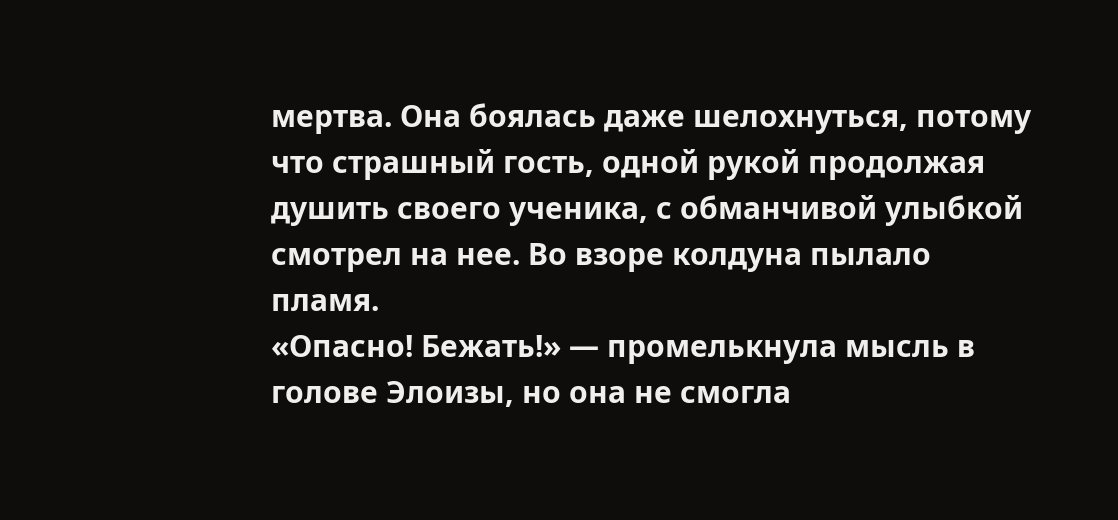мертва. Она боялась даже шелохнуться, потому что страшный гость, одной рукой продолжая душить своего ученика, с обманчивой улыбкой смотрел на нее. Во взоре колдуна пылало пламя.
«Опасно! Бежать!» — промелькнула мысль в голове Элоизы, но она не смогла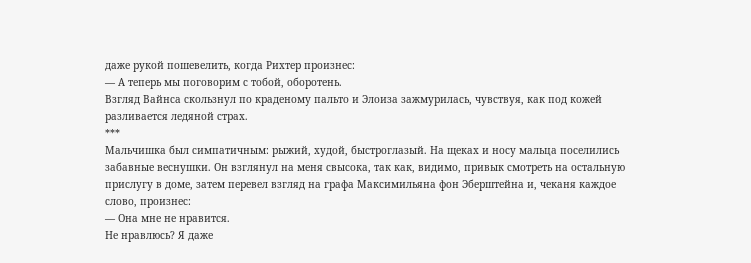даже рукой пошевелить, когда Рихтер произнес:
— А теперь мы поговорим с тобой, оборотень.
Взгляд Вайнса скользнул по краденому пальто и Элоиза зажмурилась, чувствуя, как под кожей разливается ледяной страх.
***
Мальчишка был симпатичным: рыжий, худой, быстроглазый. На щеках и носу мальца поселились забавные веснушки. Он взглянул на меня свысока, так как, видимо, привык смотреть на остальную прислугу в доме, затем перевел взгляд на графа Максимильяна фон Эберштейна и, чеканя каждое слово, произнес:
— Она мне не нравится.
Не нравлюсь? Я даже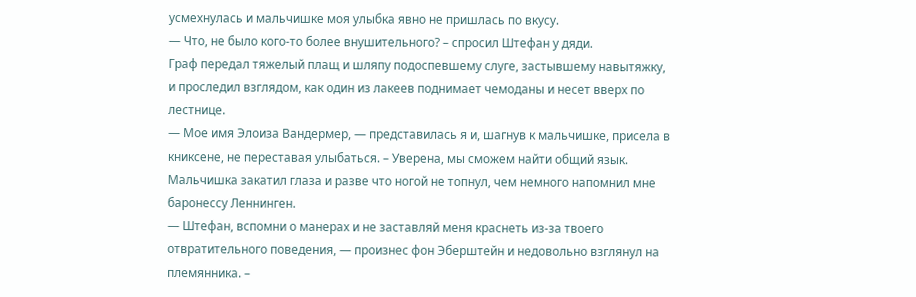усмехнулась и мальчишке моя улыбка явно не пришлась по вкусу.
— Что, не было кого-то более внушительного? – спросил Штефан у дяди.
Граф передал тяжелый плащ и шляпу подоспевшему слуге, застывшему навытяжку, и проследил взглядом, как один из лакеев поднимает чемоданы и несет вверх по лестнице.
— Мое имя Элоиза Вандермер, — представилась я и, шагнув к мальчишке, присела в книксене, не переставая улыбаться. – Уверена, мы сможем найти общий язык.
Мальчишка закатил глаза и разве что ногой не топнул, чем немного напомнил мне баронессу Леннинген.
— Штефан, вспомни о манерах и не заставляй меня краснеть из-за твоего отвратительного поведения, — произнес фон Эберштейн и недовольно взглянул на племянника. –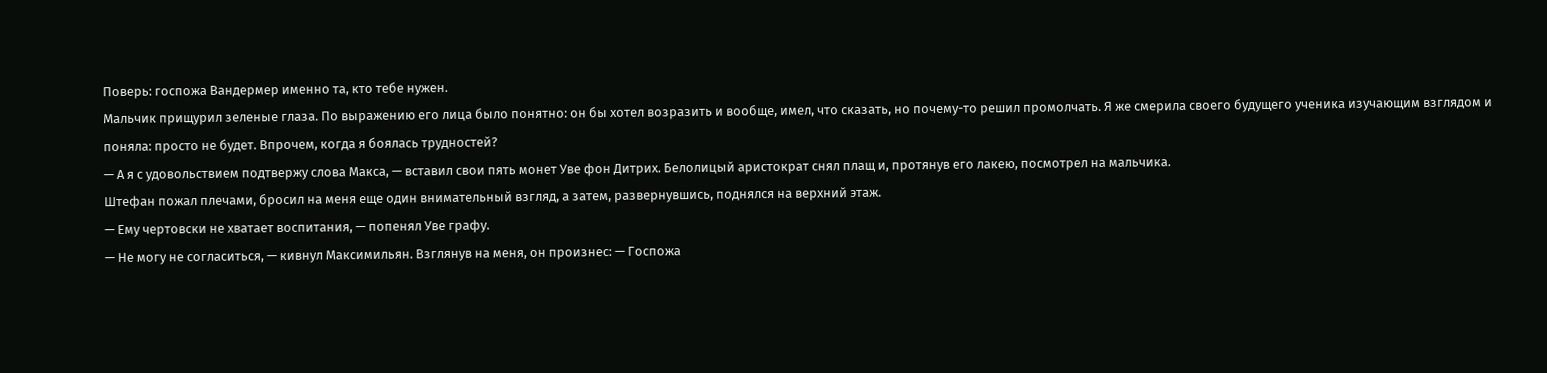Поверь: госпожа Вандермер именно та, кто тебе нужен.
Мальчик прищурил зеленые глаза. По выражению его лица было понятно: он бы хотел возразить и вообще, имел, что сказать, но почему-то решил промолчать. Я же смерила своего будущего ученика изучающим взглядом и поняла: просто не будет. Впрочем, когда я боялась трудностей?
— А я с удовольствием подтвержу слова Макса, — вставил свои пять монет Уве фон Дитрих. Белолицый аристократ снял плащ и, протянув его лакею, посмотрел на мальчика.
Штефан пожал плечами, бросил на меня еще один внимательный взгляд, а затем, развернувшись, поднялся на верхний этаж.
— Ему чертовски не хватает воспитания, — попенял Уве графу.
— Не могу не согласиться, — кивнул Максимильян. Взглянув на меня, он произнес: — Госпожа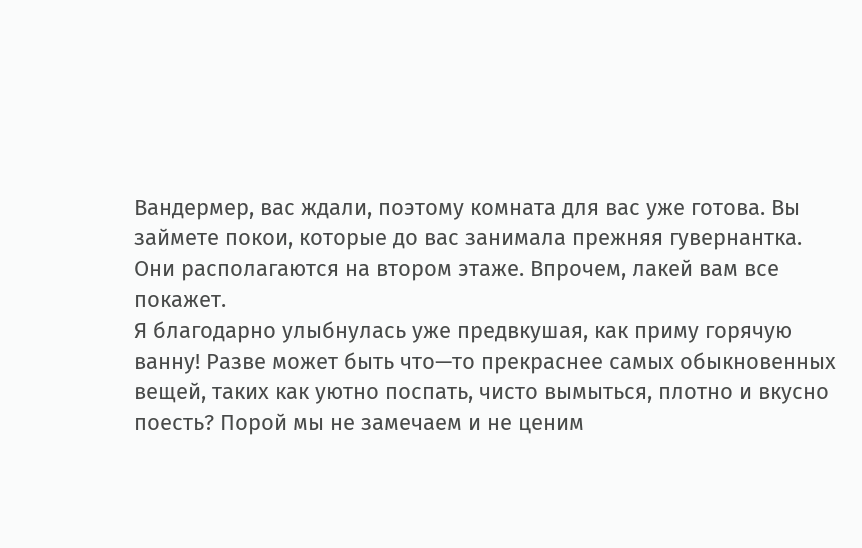Вандермер, вас ждали, поэтому комната для вас уже готова. Вы займете покои, которые до вас занимала прежняя гувернантка. Они располагаются на втором этаже. Впрочем, лакей вам все покажет.
Я благодарно улыбнулась уже предвкушая, как приму горячую ванну! Разве может быть что—то прекраснее самых обыкновенных вещей, таких как уютно поспать, чисто вымыться, плотно и вкусно поесть? Порой мы не замечаем и не ценим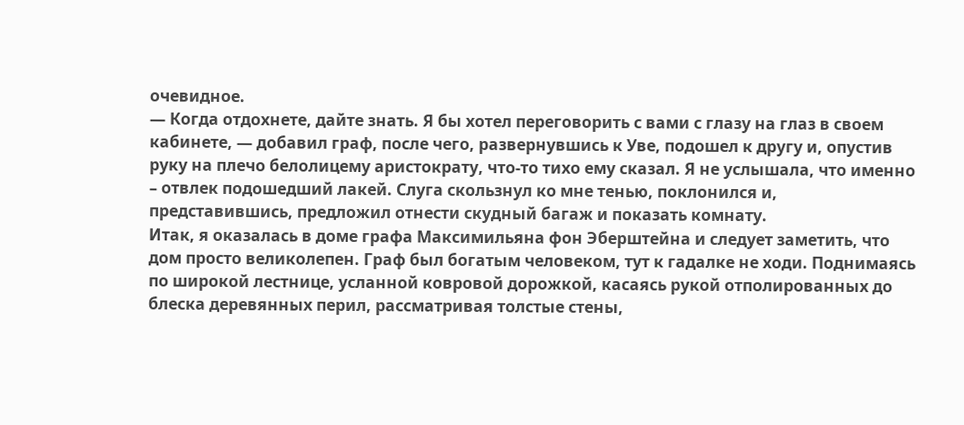очевидное.
— Когда отдохнете, дайте знать. Я бы хотел переговорить с вами с глазу на глаз в своем кабинете, — добавил граф, после чего, развернувшись к Уве, подошел к другу и, опустив руку на плечо белолицему аристократу, что-то тихо ему сказал. Я не услышала, что именно – отвлек подошедший лакей. Слуга скользнул ко мне тенью, поклонился и, представившись, предложил отнести скудный багаж и показать комнату.
Итак, я оказалась в доме графа Максимильяна фон Эберштейна и следует заметить, что дом просто великолепен. Граф был богатым человеком, тут к гадалке не ходи. Поднимаясь по широкой лестнице, усланной ковровой дорожкой, касаясь рукой отполированных до блеска деревянных перил, рассматривая толстые стены,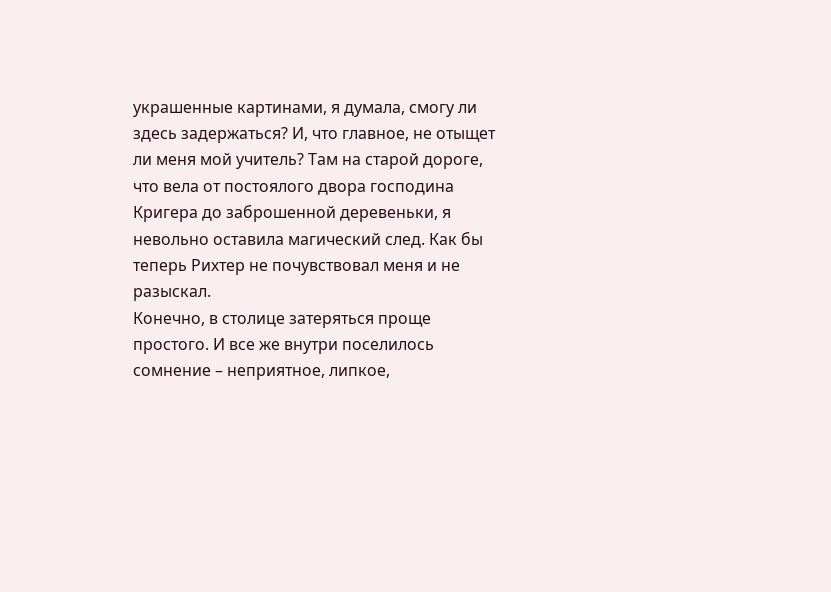украшенные картинами, я думала, смогу ли здесь задержаться? И, что главное, не отыщет ли меня мой учитель? Там на старой дороге, что вела от постоялого двора господина Кригера до заброшенной деревеньки, я невольно оставила магический след. Как бы теперь Рихтер не почувствовал меня и не разыскал.
Конечно, в столице затеряться проще простого. И все же внутри поселилось сомнение – неприятное, липкое,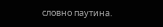словно паутина.